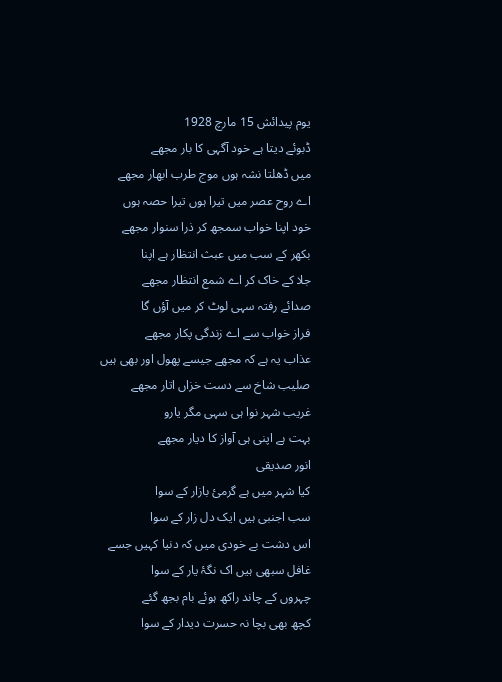یوم پیدائش 15 مارچ 1928
ڈبوئے دیتا ہے خود آگہی کا بار مجھے
میں ڈھلتا نشہ ہوں موج طرب ابھار مجھے
اے روح عصر میں تیرا ہوں تیرا حصہ ہوں
خود اپنا خواب سمجھ کر ذرا سنوار مجھے
بکھر کے سب میں عبث انتظار ہے اپنا
جلا کے خاک کر اے شمع انتظار مجھے
صدائے رفتہ سہی لوٹ کر میں آؤں گا
فراز خواب سے اے زندگی پکار مجھے
عذاب یہ ہے کہ مجھے جیسے پھول اور بھی ہیں
صلیب شاخ سے دست خزاں اتار مجھے
غریب شہر نوا ہی سہی مگر یارو
بہت ہے اپنی ہی آواز کا دیار مجھے
انور صدیقی
کیا شہر میں ہے گرمئ بازار کے سوا
سب اجنبی ہیں ایک دل زار کے سوا
اس دشت بے خودی میں کہ دنیا کہیں جسے
غافل سبھی ہیں اک نگۂ یار کے سوا
چہروں کے چاند راکھ ہوئے بام بجھ گئے
کچھ بھی بچا نہ حسرت دیدار کے سوا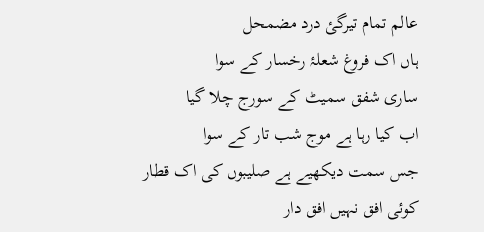عالم تمام تیرگئ درد مضمحل
ہاں اک فروغ شعلۂ رخسار کے سوا
ساری شفق سمیٹ کے سورج چلا گیا
اب کیا رہا ہے موج شب تار کے سوا
جس سمت دیکھیے ہے صلیبوں کی اک قطار
کوئی افق نہیں افق دار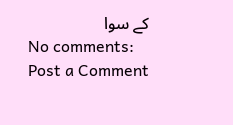کے سوا
No comments:
Post a Comment